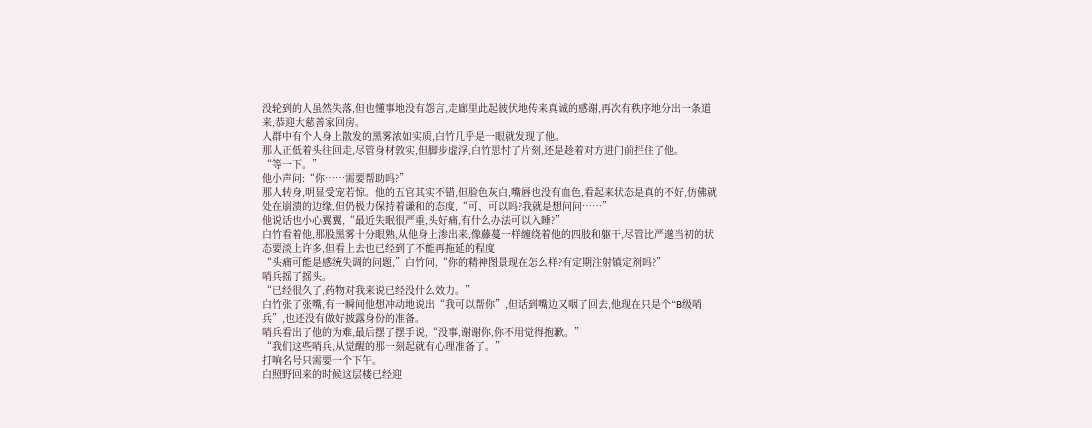没轮到的人虽然失落,但也懂事地没有怨言,走廊里此起彼伏地传来真诚的感谢,再次有秩序地分出一条道来,恭迎大慈善家回房。
人群中有个人身上散发的黑雾浓如实质,白竹几乎是一眼就发现了他。
那人正低着头往回走,尽管身材敦实,但脚步虚浮,白竹思忖了片刻,还是趁着对方进门前拦住了他。
“等一下。”
他小声问:“你……需要帮助吗?”
那人转身,明显受宠若惊。他的五官其实不错,但脸色灰白,嘴唇也没有血色,看起来状态是真的不好,仿佛就处在崩溃的边缘,但仍极力保持着谦和的态度,“可、可以吗?我就是想问问……”
他说话也小心翼翼,“最近失眠很严重,头好痛,有什么办法可以入睡?”
白竹看着他,那股黑雾十分眼熟,从他身上渗出来,像藤蔓一样缠绕着他的四肢和躯干,尽管比严邈当初的状态要淡上许多,但看上去也已经到了不能再拖延的程度
“头痛可能是感统失调的问题,”白竹问,“你的精神图景现在怎么样?有定期注射镇定剂吗?”
哨兵摇了摇头。
“已经很久了,药物对我来说已经没什么效力。”
白竹张了张嘴,有一瞬间他想冲动地说出“我可以帮你”,但话到嘴边又咽了回去,他现在只是个“B级哨兵”,也还没有做好披露身份的准备。
哨兵看出了他的为难,最后摆了摆手说,“没事,谢谢你,你不用觉得抱歉。”
“我们这些哨兵,从觉醒的那一刻起就有心理准备了。”
打响名号只需要一个下午。
白照野回来的时候这层楼已经迎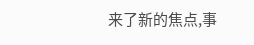来了新的焦点,事